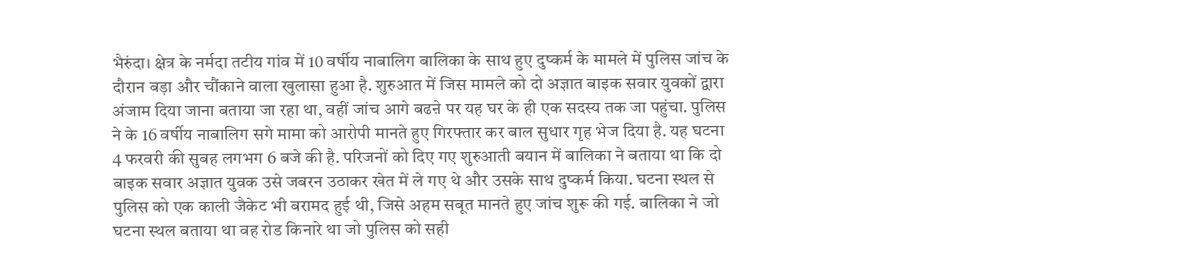भैरुंदा। क्षेत्र के नर्मदा तटीय गांव में 10 वर्षीय नाबालिग बालिका के साथ हुए दुष्कर्म के मामले में पुलिस जांच के दौरान बड़ा और चौंकाने वाला खुलासा हुआ है. शुरुआत में जिस मामले को दो अज्ञात बाइक सवार युवकों द्वारा अंजाम दिया जाना बताया जा रहा था, वहीं जांच आगे बढऩे पर यह घर के ही एक सदस्य तक जा पहुंचा. पुलिस ने के 16 वर्षीय नाबालिग सगे मामा को आरोपी मानते हुए गिरफ्तार कर बाल सुधार गृह भेज दिया है. यह घटना 4 फरवरी की सुबह लगभग 6 बजे की है. परिजनों को दिए गए शुरुआती बयान में बालिका ने बताया था कि दो बाइक सवार अज्ञात युवक उसे जबरन उठाकर खेत में ले गए थे और उसके साथ दुष्कर्म किया. घटना स्थल से पुलिस को एक काली जैकेट भी बरामद हुई थी, जिसे अहम सबूत मानते हुए जांच शुरू की गई. बालिका ने जो घटना स्थल बताया था वह रोड किनारे था जो पुलिस को सही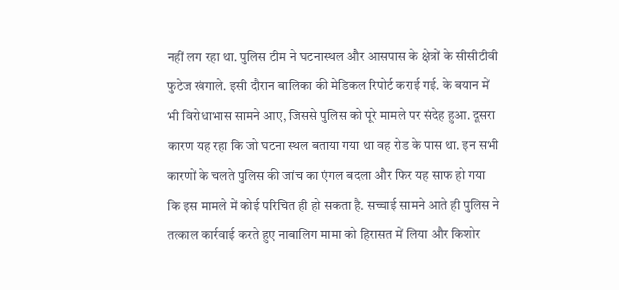नहीं लग रहा था. पुलिस टीम ने घटनास्थल और आसपास के क्षेत्रों के सीसीटीवी फुटेज खंगाले. इसी दौरान बालिका की मेडिकल रिपोर्ट कराई गई. के बयान में भी विरोधाभास सामने आए, जिससे पुलिस को पूरे मामले पर संदेह हुआ. दूसरा कारण यह रहा कि जो घटना स्थल बताया गया था वह रोड के पास था. इन सभी कारणों के चलते पुलिस की जांच का एंगल बदला और फिर यह साफ हो गया कि इस मामले में कोई परिचित ही हो सकता है. सच्चाई सामने आते ही पुलिस ने तत्काल कार्रवाई करते हुए नाबालिग मामा को हिरासत में लिया और किशोर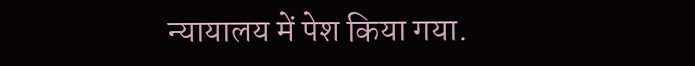न्यायालय में पेश किया गया.